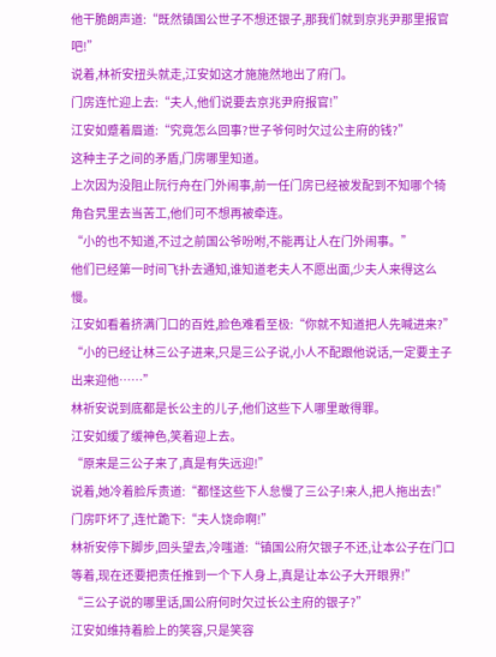他干脆朗声道:“既然镇国公世子不想还银子,那我们就到京兆尹那里报官吧!”
说着,林祈安扭头就走,江安如这才施施然地出了府门。
门房连忙迎上去:“夫人,他们说要去京兆尹府报官!”
江安如蹙着眉道:“究竟怎么回事?世子爷何时欠过公主府的钱?”
这种主子之间的矛盾,门房哪里知道。
上次因为没阻止阮行舟在门外闹事,前一任门房已经被发配到不知哪个犄角旮旯里去当苦工,他们可不想再被牵连。
“小的也不知道,不过之前国公爷吩咐,不能再让人在门外闹事。”
他们已经第一时间飞扑去通知,谁知道老夫人不愿出面,少夫人来得这么慢。
江安如看着挤满门口的百姓,脸色难看至极:“你就不知道把人先喊进来?”
“小的已经让林三公子进来,只是三公子说,小人不配跟他说话,一定要主子出来迎他……”
林祈安说到底都是长公主的儿子,他们这些下人哪里敢得罪。
江安如缓了缓神色,笑着迎上去。
“原来是三公子来了,真是有失远迎!”
说着,她冷着脸斥责道:“都怪这些下人怠慢了三公子!来人,把人拖出去!”
门房吓坏了,连忙跪下:“夫人饶命啊!”
林祈安停下脚步,回头望去,冷嗤道:“镇国公府欠银子不还,让本公子在门口等着,现在还要把责任推到一个下人身上,真是让本公子大开眼界!”
“三公子说的哪里话,国公府何时欠过长公主府的银子?”
江安如维持着脸上的笑容,只是笑容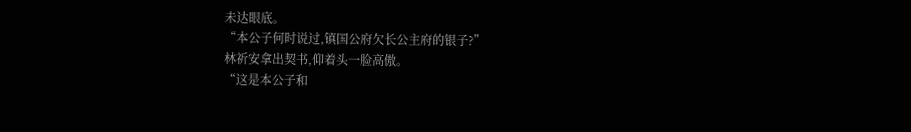未达眼底。
“本公子何时说过,镇国公府欠长公主府的银子?”
林祈安拿出契书,仰着头一脸高傲。
“这是本公子和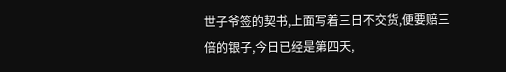世子爷签的契书,上面写着三日不交货,便要赔三倍的银子,今日已经是第四天,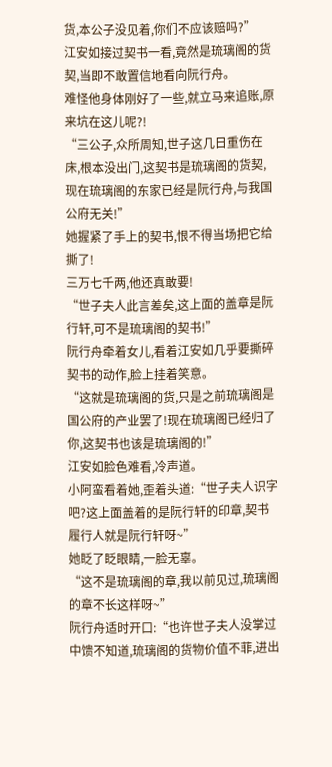货,本公子没见着,你们不应该赔吗?”
江安如接过契书一看,竟然是琉璃阁的货契,当即不敢置信地看向阮行舟。
难怪他身体刚好了一些,就立马来追账,原来坑在这儿呢?!
“三公子,众所周知,世子这几日重伤在床,根本没出门,这契书是琉璃阁的货契,现在琉璃阁的东家已经是阮行舟,与我国公府无关!”
她握紧了手上的契书,恨不得当场把它给撕了!
三万七千两,他还真敢要!
“世子夫人此言差矣,这上面的盖章是阮行轩,可不是琉璃阁的契书!”
阮行舟牵着女儿,看着江安如几乎要撕碎契书的动作,脸上挂着笑意。
“这就是琉璃阁的货,只是之前琉璃阁是国公府的产业罢了!现在琉璃阁已经归了你,这契书也该是琉璃阁的!”
江安如脸色难看,冷声道。
小阿蛮看着她,歪着头道:“世子夫人识字吧?这上面盖着的是阮行轩的印章,契书履行人就是阮行轩呀~”
她眨了眨眼睛,一脸无辜。
“这不是琉璃阁的章,我以前见过,琉璃阁的章不长这样呀~”
阮行舟适时开口:“也许世子夫人没掌过中馈不知道,琉璃阁的货物价值不菲,进出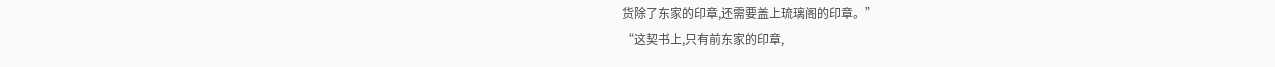货除了东家的印章,还需要盖上琉璃阁的印章。”
“这契书上,只有前东家的印章,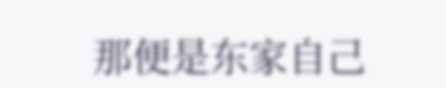那便是东家自己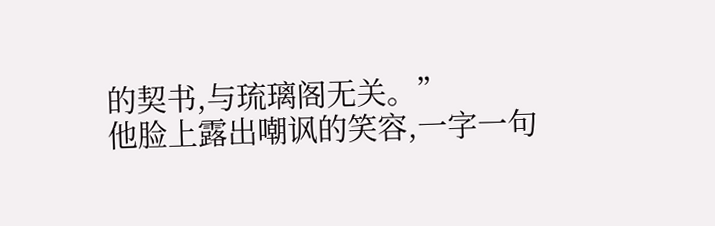的契书,与琉璃阁无关。”
他脸上露出嘲讽的笑容,一字一句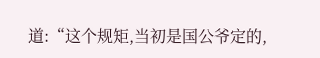道:“这个规矩,当初是国公爷定的,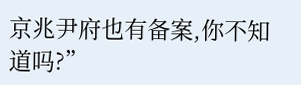京兆尹府也有备案,你不知道吗?”